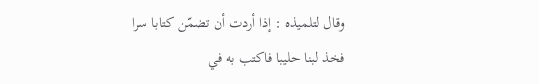وقال لتلميذه : إذا أردت أن تضمّن كتابا سرا فخذ لبنا حليبا فاكتب به في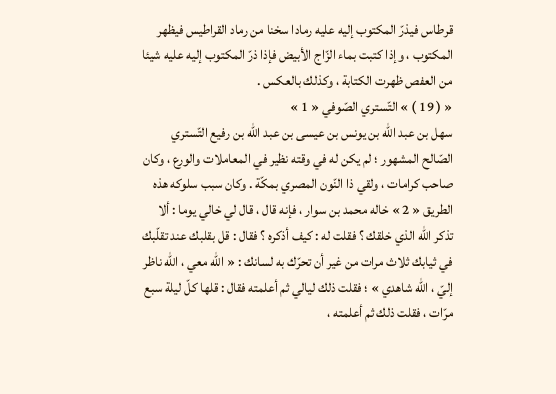قرطاس فيذرّ المكتوب إليه عليه رمادا سخنا من رماد القراطيس فيظهر المكتوب ، وإذا كتبت بماء الزّاج الأبيض فإذا ذرّ المكتوب إليه عليه شيئا من العفص ظهرت الكتابة ، وكذلك بالعكس .
« ( 19 ) » التّستري الصّوفي « 1 »
سهل بن عبد اللّه بن يونس بن عيسى بن عبد اللّه بن رفيع التّستري الصّالح المشهور ؛ لم يكن له في وقته نظير في المعاملات والورع ، وكان صاحب كرامات ، ولقي ذا النّون المصري بمكّة . وكان سبب سلوكه هذه الطريق « 2 » خاله محمد بن سوار ، فإنه قال ، قال لي خالي يوما : ألا تذكر اللّه الذي خلقك ؟ فقلت له : كيف أذكره ؟ فقال : قل بقلبك عند تقلّبك في ثيابك ثلاث مرات من غير أن تحرّك به لسانك : « اللّه معي ، اللّه ناظر إليّ ، اللّه شاهدي » ؛ فقلت ذلك ليالي ثم أعلمته فقال : قلها كلّ ليلة سبع مرّات ، فقلت ذلك ثم أعلمته ،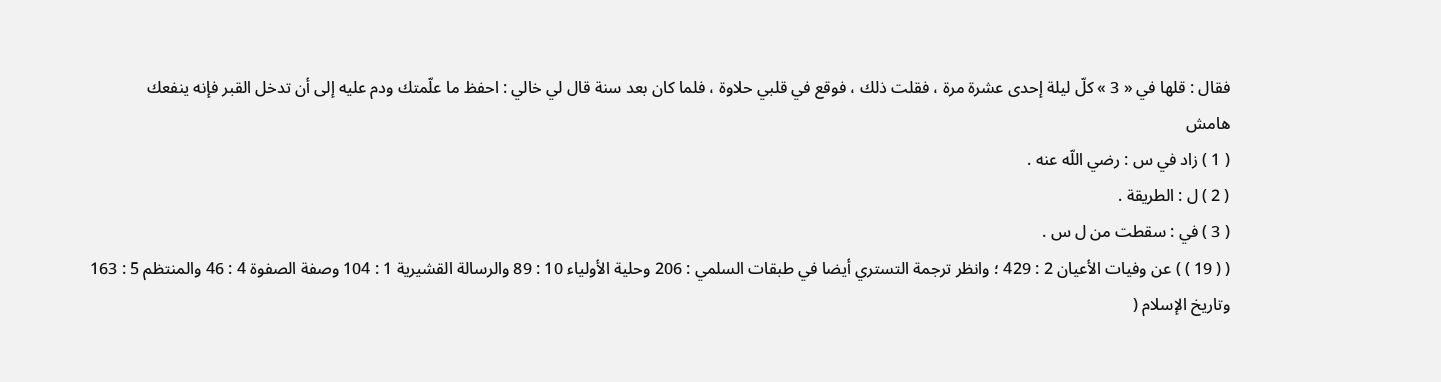فقال : قلها في « 3 » كلّ ليلة إحدى عشرة مرة ، فقلت ذلك ، فوقع في قلبي حلاوة ، فلما كان بعد سنة قال لي خالي : احفظ ما علّمتك ودم عليه إلى أن تدخل القبر فإنه ينفعك
هامش
( 1 ) زاد في س : رضي اللّه عنه .
( 2 ) ل : الطريقة .
( 3 ) في : سقطت من ل س .
( ( 19 ) ) عن وفيات الأعيان 2 : 429 ؛ وانظر ترجمة التستري أيضا في طبقات السلمي : 206 وحلية الأولياء 10 : 89 والرسالة القشيرية 1 : 104 وصفة الصفوة 4 : 46 والمنتظم 5 : 163 وتاريخ الإسلام (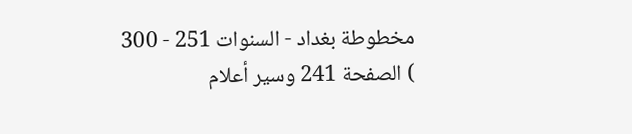مخطوطة بغداد - السنوات 251 - 300 ) الصفحة 241 وسير أعلام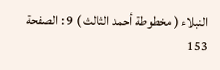النبلاء ( مخطوطة أحمد الثالث ) 9 : الصفحة 153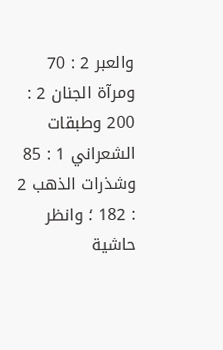والعبر 2 : 70 ومرآة الجنان 2 : 200 وطبقات الشعراني 1 : 85 وشذرات الذهب 2 : 182 ؛ وانظر حاشية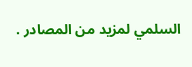السلمي لمزيد من المصادر .